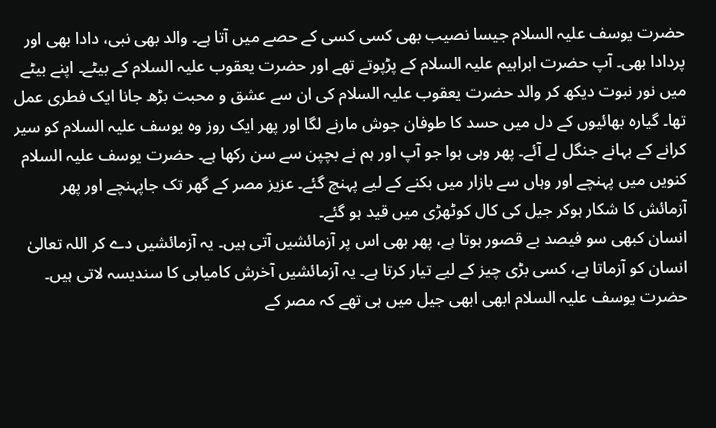حضرت یوسف علیہ السلام جیسا نصیب بھی کسی کسی کے حصے میں آتا ہے۔ والد بھی نبی، دادا بھی اور پردادا بھی۔ آپ حضرت ابراہیم علیہ السلام کے پڑپوتے تھے اور حضرت یعقوب علیہ السلام کے بیٹے۔ اپنے بیٹے میں نور نبوت دیکھ کر والد حضرت یعقوب علیہ السلام کی ان سے عشق و محبت بڑھ جانا ایک فطری عمل تھا۔ گیارہ بھائیوں کے دل میں حسد کا طوفان جوش مارنے لگا اور پھر ایک روز وہ یوسف علیہ السلام کو سیر کرانے کے بہانے جنگل لے آئے۔ پھر وہی ہوا جو آپ اور ہم نے بچپن سے سن رکھا ہے۔ حضرت یوسف علیہ السلام کنویں میں پہنچے اور وہاں سے بازار میں بکنے کے لیے پہنچ گئے۔ عزیز مصر کے گھر تک جاپہنچے اور پھر آزمائش کا شکار ہوکر جیل کی کال کوٹھڑی میں قید ہو گئے۔
انسان کبھی سو فیصد بے قصور ہوتا ہے، پھر بھی اس پر آزمائشیں آتی ہیں۔ یہ آزمائشیں دے کر اللہ تعالیٰ انسان کو آزماتا ہے، کسی بڑی چیز کے لیے تیار کرتا ہے۔ یہ آزمائشیں آخرش کامیابی کا سندیسہ لاتی ہیں۔ حضرت یوسف علیہ السلام ابھی ابھی جیل میں ہی تھے کہ مصر کے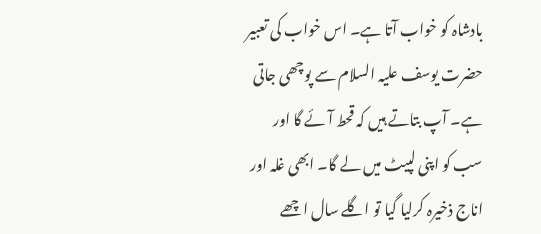بادشاہ کو خواب آتا ہے۔ اس خواب کی تعبیر حضرت یوسف علیہ السلام سے پوچھی جاتی ہے۔ آپ بتاتے ہیں کہ قحط آئے گا اور سب کو اپنی لپیٹ میں لے گا۔ ابھی غلہ اور اناج ذخیرہ کرلیا گیا تو اگلے سال اچھے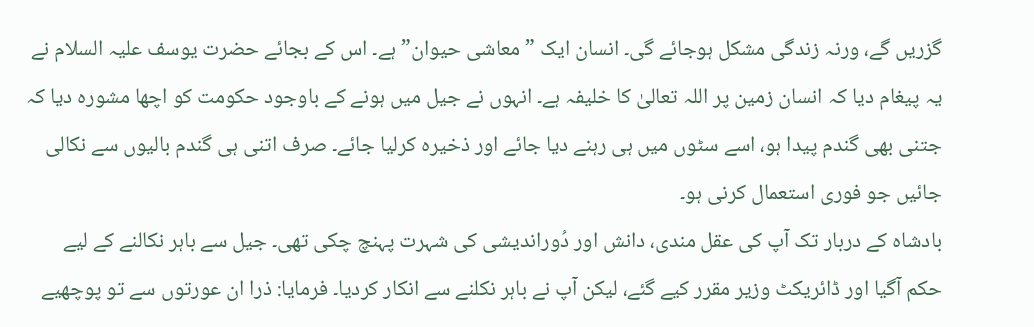گزریں گے، ورنہ زندگی مشکل ہوجائے گی۔ انسان ایک ”معاشی حیوان” ہے۔ اس کے بجائے حضرت یوسف علیہ السلام نے یہ پیغام دیا کہ انسان زمین پر اللہ تعالیٰ کا خلیفہ ہے۔ انہوں نے جیل میں ہونے کے باوجود حکومت کو اچھا مشورہ دیا کہ جتنی بھی گندم پیدا ہو، اسے سٹوں میں ہی رہنے دیا جائے اور ذخیرہ کرلیا جائے۔ صرف اتنی ہی گندم بالیوں سے نکالی جائیں جو فوری استعمال کرنی ہو۔
بادشاہ کے دربار تک آپ کی عقل مندی، دانش اور دُوراندیشی کی شہرت پہنچ چکی تھی۔ جیل سے باہر نکالنے کے لیے حکم آگیا اور ڈائریکٹ وزیر مقرر کیے گئے، لیکن آپ نے باہر نکلنے سے انکار کردیا۔ فرمایا: ذرا ان عورتوں سے تو پوچھیے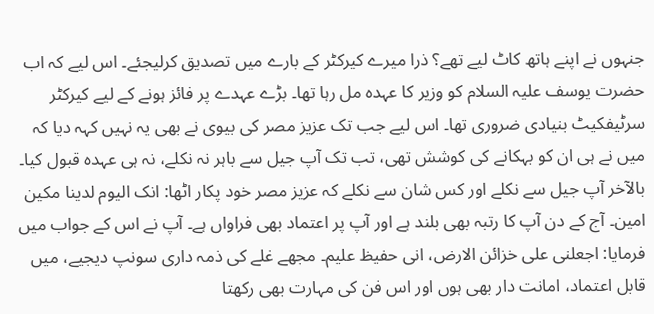جنہوں نے اپنے ہاتھ کاٹ لیے تھے؟ ذرا میرے کیرکٹر کے بارے میں تصدیق کرلیجئے۔ اس لیے کہ اب حضرت یوسف علیہ السلام کو وزیر کا عہدہ مل رہا تھا۔ بڑے عہدے پر فائز ہونے کے لیے کیرکٹر سرٹیفکیٹ بنیادی ضروری تھا۔ اس لیے جب تک عزیز مصر کی بیوی نے بھی یہ نہیں کہہ دیا کہ میں نے ہی ان کو بہکانے کی کوشش تھی، تب تک آپ جیل سے باہر نہ نکلے، نہ ہی عہدہ قبول کیا۔ بالآخر آپ جیل سے نکلے اور کس شان سے نکلے کہ عزیز مصر خود پکار اٹھا: انک الیوم لدینا مکین امین۔ آج کے دن آپ کا رتبہ بھی بلند ہے اور آپ پر اعتماد بھی فراواں ہے۔ آپ نے اس کے جواب میں فرمایا: اجعلنی علی خزائن الارض، انی حفیظ علیم۔ مجھے غلے کی ذمہ داری سونپ دیجیے، میں قابل اعتماد، امانت دار بھی ہوں اور اس فن کی مہارت بھی رکھتا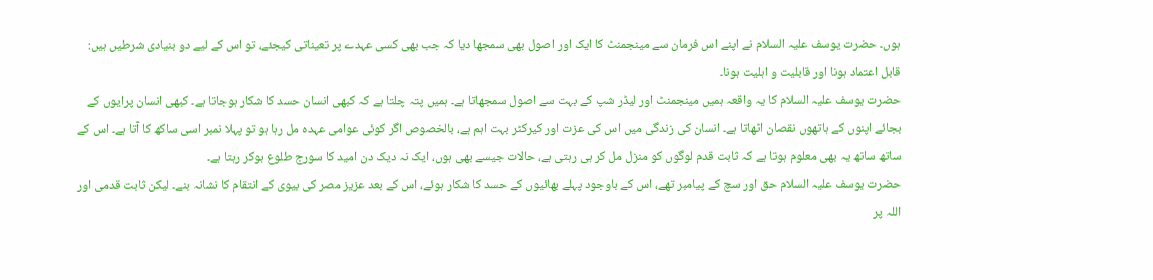ہوں۔ حضرت یوسف علیہ السلام نے اپنے اس فرمان سے مینجمنٹ کا ایک اور اصول بھی سمجھا دیا کہ جب بھی کسی عہدے پر تعیناتی کیجئے، تو اس کے لیے دو بنیادی شرطیں ہیں: قابل اعتماد ہونا اور قابلیت و اہلیت ہونا۔
حضرت یوسف علیہ السلام کا یہ واقعہ ہمیں مینجمنٹ اور لیڈر شپ کے بہت سے اصول سمجھاتا ہے۔ ہمیں پتہ چلتا ہے کہ کبھی انسان حسد کا شکار ہوجاتا ہے۔ کبھی انسان پرایوں کے بجائے اپنوں کے ہاتھوں نقصان اٹھاتا ہے۔ انسان کی زندگی میں اس کی عزت اور کیرکٹر بہت اہم ہے، بالخصوص اگر کوئی عوامی عہدہ مل رہا ہو تو پہلا نمبر اسی ساکھ کا آتا ہے۔ اس کے ساتھ ساتھ یہ بھی معلوم ہوتا ہے کہ ثابت قدم لوگوں کو منزل مل کر ہی رہتی ہے، حالات جیسے بھی ہوں، ایک نہ دیک دن امید کا سورج طلوع ہوکر رہتا ہے۔
حضرت یوسف علیہ السلام حق اور سچ کے پیامبر تھے، اس کے باوجود پہلے بھائیوں کے حسد کا شکار ہوئے، اس کے بعد عزیز مصر کی بیوی کے انتقام کا نشانہ بنے۔ لیکن ثابت قدمی اور اللہ پر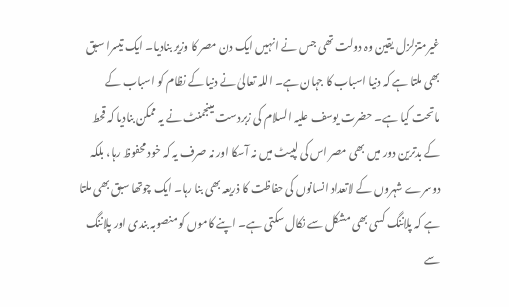غیرمتزلزل یقین وہ دولت تھی جس نے انہیں ایک دن مصر کا وزیر بنادیا۔ ایک تیسرا سبق بھی ملتا ہے کہ دنیا اسباب کا جہان ہے۔ اللہ تعالیٰ نے دنیا کے نظام کو اسباب کے ماتحت کیا ہے۔ حضرت یوسف علیہ السلام کی زبردست مینجمنٹ نے یہ ممکن بنادیا کہ قحط کے بدترین دور میں بھی مصر اس کی لپیٹ میں نہ آسکا اور نہ صرف یہ کہ خود محفوظ رہا، بلکہ دوسرے شہروں کے لاتعداد انسانوں کی حفاظت کا ذریعہ بھی بنا رہا۔ ایک چوتھا سبق بھی ملتا ہے کہ پلاننگ کسی بھی مشکل سے نکال سکتی ہے۔ اپنے کاموں کو منصوبہ بندی اور پلاننگ سے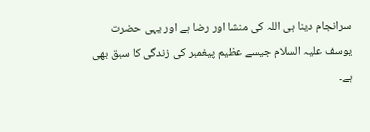سرانجام دینا ہی اللہ کی منشا اور رضا ہے اور یہی حضرت یوسف علیہ السلام جیسے عظیم پیغمبر کی زندگی کا سبق بھی ہے۔